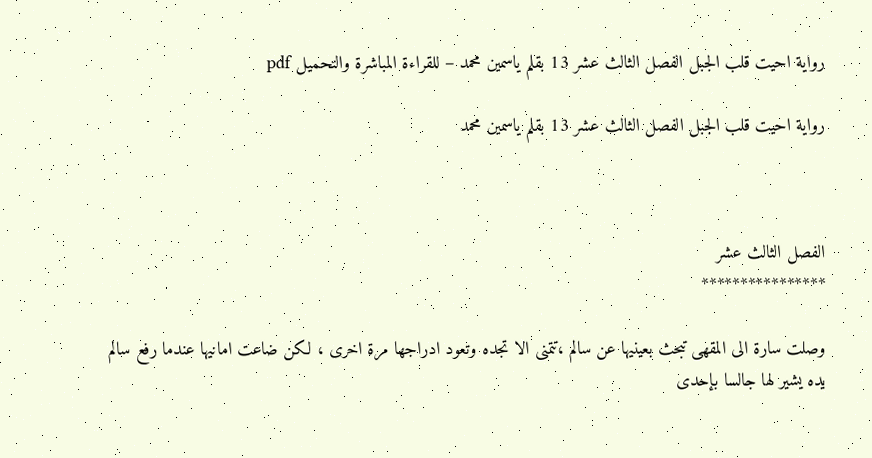رواية احيت قلب الجبل الفصل الثالث عشر 13 بقلم ياسمين محمد – للقراءة المباشرة والتحميل pdf

رواية احيت قلب الجبل الفصل الثالث عشر 13 بقلم ياسمين محمد



الفصل الثالث عشر
****************

وصلت سارة الى المقهى تبحث بعينيها عن سالم ،تتمنى الا تجده وتعود ادراجها مرة اخرى ، لكن ضاعت امانيها عندما رفع سالم يده يشير لها جالسا بإحدى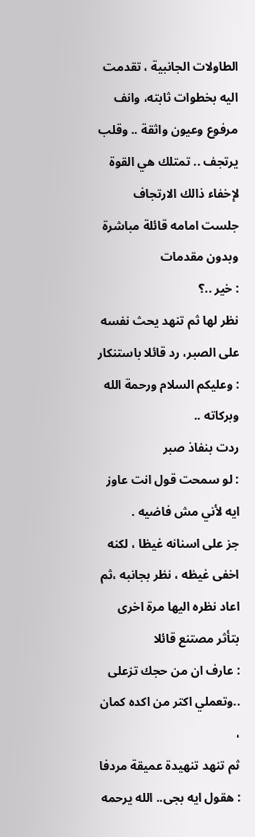الطاولات الجانبية ، تقدمت اليه بخطوات ثابته، وانف مرفوع وعيون واثقة .. وقلب يرتجف .. تمتلك هي القوة لإخفاء ذالك الارتجاف
جلست امامه قائلة مباشرة وبدون مقدمات
: خير ..؟
نظر لها ثم تنهد يحث نفسه على الصبر، رد قائلا باستنكار
: وعليكم السلام ورحمة الله وبركاته ..
ردت بنفاذ صبر
: لو سمحت قول انت عاوز ايه لأني مش فاضيه .
جز على اسنانه غيظا ، لكنه اخفى غيظه ، نظر بجانبه ،ثم اعاد نظره اليها مرة اخرى بتأثر مصتنع قائلا
: عارف ان من حجك تزعلى ..وتعملي اكتر من اكده كمان ،
ثم تنهد تنهيدة عميقة مردفا
: هقول ايه بجى.. الله يرحمه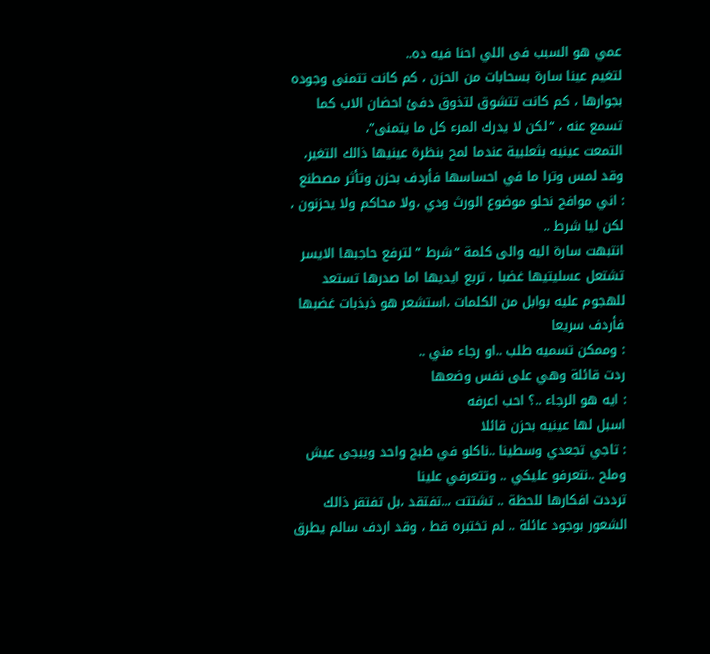عمي هو السبب فى اللي احنا فيه ده..
لتغيم عينا سارة بسحابات من الحزن ، كم كانت تتمنى وجوده بجوارها ، كم كانت تتشوق لتذوق دفئ احضان الاب كما تسمع عنه ، “لكن لا يدرك المرء كل ما يتمنى”،
التمعت عينيه بثعلبية عندما لمح بنظرة عينيها ذالك التغير، وقد لمس وترا ما في احساسها فأردف بحزن وتأثر مصطنع
: اني موافج نحلو موضوع الورث ودي ،ولا محاكم ولا يحزنون ، لكن ليا شرط ..
انتبهت سارة اليه والى كلمة “شرط ” لترفع حاجبها الايسر تشتعل عسليتيها غضبا ، تربع ايديها اما صدرها تستعد للهجوم عليه بوابل من الكلمات ،استشعر هو ذبذبات غضبها فأردف سريعا
: وممكن تسميه طلب ..او رجاء مني ..
ردت قائلة وهي على نفس وضعها
: ايه هو الرجاء ..؟ احب اعرفه
اسبل لها عينيه بحزن قائلا
: تاجي تجعدي وسطينا ..ناكلو في طبج واحد ويبجى عيش وملح ..نتعرفو عليكي .. وتتعرفي علينا
ترددت افكارها للحظة .. تشتتت ،..تفتقد ،بل تفتقر ذالك الشعور بوجود عائلة .. لم تختبره قط ، وقد اردف سالم يطرق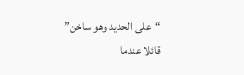“على الحديد وهو ساخن” قائلا عندما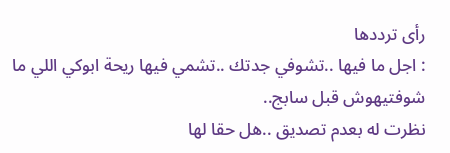رأى ترددها
: اجل ما فيها ..تشوفي جدتك ..تشمي فيها ريحة ابوكي اللي ما شوفتيهوش قبل سابج..
نظرت له بعدم تصديق ..هل حقا لها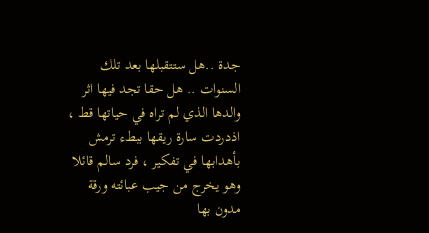جدة ..هل ستتقبلها بعد تلك السنوات .. هل حقا تجد فيها اثر والدها الذي لم تراه في حياتها قط ، اذدردت سارة ريقها ببطء ترمش بأهدابها في تفكير ، فرد سالم قائلا وهو يخرج من جيب عبائته ورقة مدون بها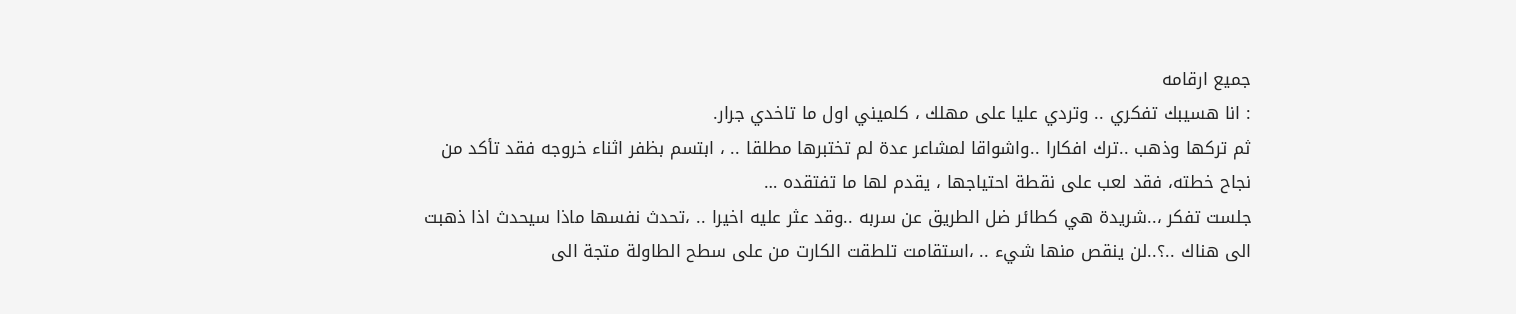جميع ارقامه
: انا هسيبك تفكري .. وتردي عليا على مهلك ، كلميني اول ما تاخدي جرار.
ثم تركها وذهب ..ترك افكارا ..واشواقا لمشاعر عدة لم تختبرها مطلقا .. ، ابتسم بظفر اثناء خروجه فقد تأكد من نجاح خطته، فقد لعب على نقطة احتياجها ، يقدم لها ما تفتقده …
جلست تفكر ،..شريدة هي كطائر ضل الطريق عن سربه ..وقد عثر عليه اخيرا .. ،تحدث نفسها ماذا سيحدث اذا ذهبت الى هناك ..؟..لن ينقص منها شيء .. ،استقامت تلطقت الكارت من على سطح الطاولة متجة الى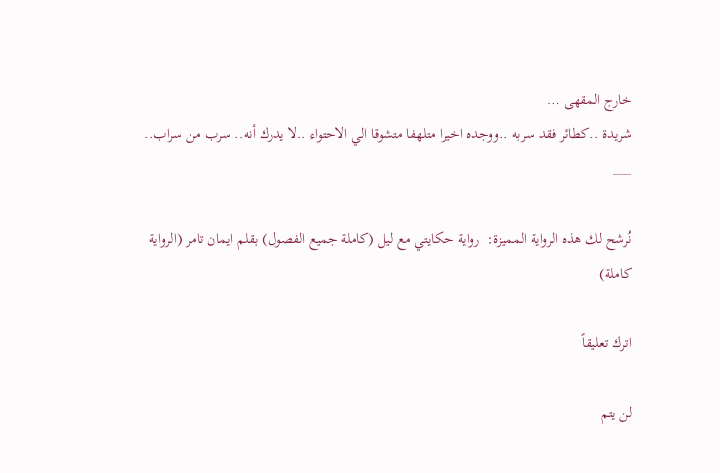خارج المقهى …
شريدة ..كطائر فقد سربه ..ووجده اخيرا متلهفا متشوقا الي الاحتواء ..لا يدرك أنه.. سرب من سراب..
___

نُرشح لك هذه الرواية المميزة:  رواية حكايتي مع ليل (كاملة جميع الفصول) بقلم ايمان تامر (الرواية كاملة)

اترك تعليقاً

لن يتم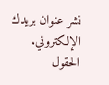نشر عنوان بريدك الإلكتروني. الحقول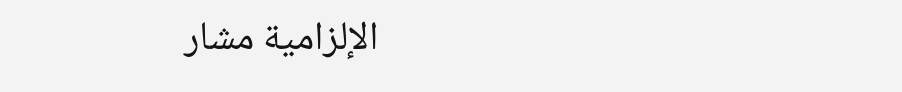الإلزامية مشار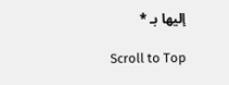إليها بـ *

Scroll to Top